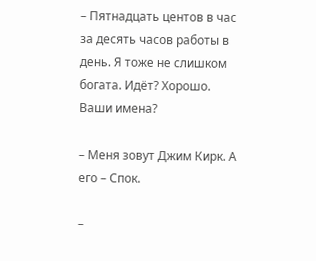– Пятнадцать центов в час за десять часов работы в день. Я тоже не слишком богата. Идёт? Хорошо. Ваши имена?

– Меня зовут Джим Кирк. А его – Спок.

–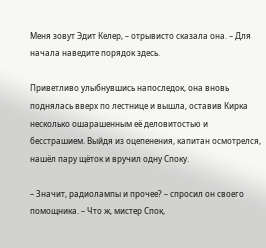Меня зовут Эдит Келер, – отрывисто сказала она. – Для начала наведите порядок здесь.

Приветливо улыбнувшись напоследок, она вновь поднялась вверх по лестнице и вышла, оставив Кирка несколько ошарашенным её деловитостью и бесстрашием. Выйдя из оцепенения, капитан осмотрелся, нашёл пару щёток и вручил одну Споку.

– Значит, радиолампы и прочее? – спросил он своего помощника. – Что ж, мистер Спок,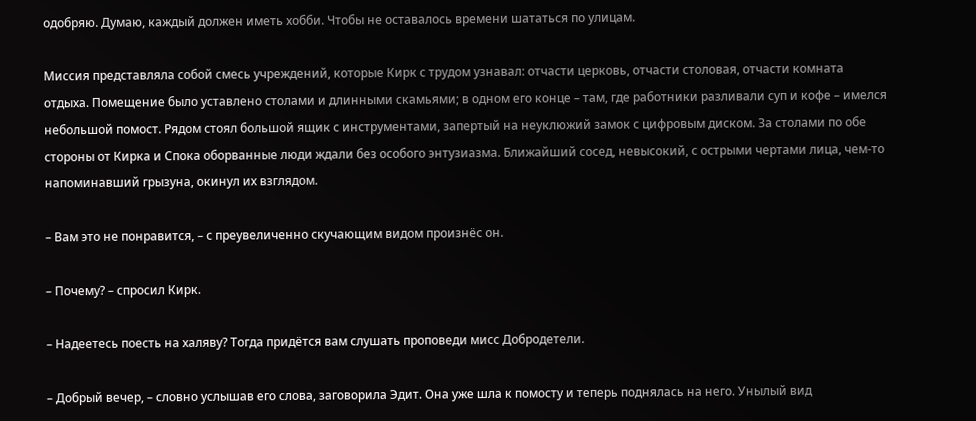одобряю. Думаю, каждый должен иметь хобби. Чтобы не оставалось времени шататься по улицам.

Миссия представляла собой смесь учреждений, которые Кирк с трудом узнавал: отчасти церковь, отчасти столовая, отчасти комната отдыха. Помещение было уставлено столами и длинными скамьями; в одном его конце – там, где работники разливали суп и кофе – имелся небольшой помост. Рядом стоял большой ящик с инструментами, запертый на неуклюжий замок с цифровым диском. За столами по обе стороны от Кирка и Спока оборванные люди ждали без особого энтузиазма. Ближайший сосед, невысокий, с острыми чертами лица, чем-то напоминавший грызуна, окинул их взглядом.

– Вам это не понравится, – с преувеличенно скучающим видом произнёс он.

– Почему? – спросил Кирк.

– Надеетесь поесть на халяву? Тогда придётся вам слушать проповеди мисс Добродетели.

– Добрый вечер, – словно услышав его слова, заговорила Эдит. Она уже шла к помосту и теперь поднялась на него. Унылый вид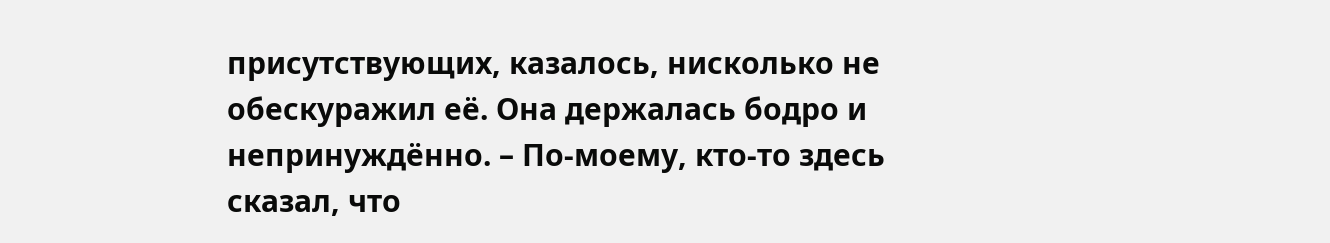присутствующих, казалось, нисколько не обескуражил её. Она держалась бодро и непринуждённо. – По-моему, кто-то здесь сказал, что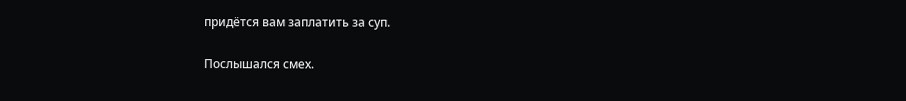придётся вам заплатить за суп.

Послышался смех.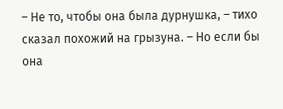– Не то, чтобы она была дурнушка, – тихо сказал похожий на грызуна. – Но если бы она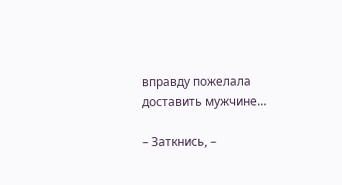вправду пожелала доставить мужчине…

– Заткнись, –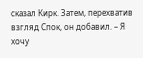сказал Кирк. Затем, перехватив взгляд Спок, он добавил. – Я хочу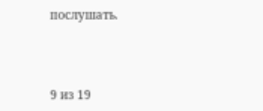послушать.



9 из 19